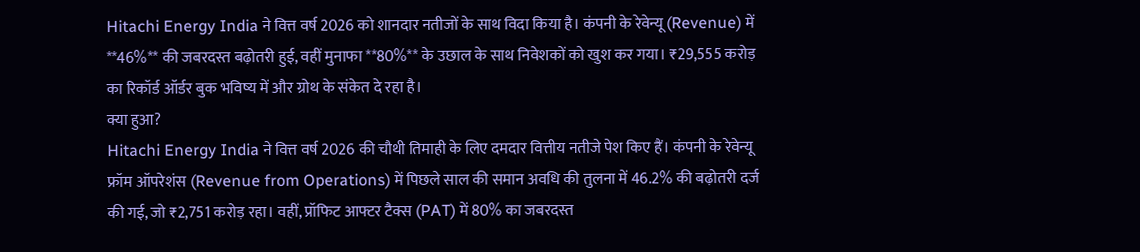Hitachi Energy India ने वित्त वर्ष 2026 को शानदार नतीजों के साथ विदा किया है। कंपनी के रेवेन्यू (Revenue) में **46%** की जबरदस्त बढ़ोतरी हुई, वहीं मुनाफा **80%** के उछाल के साथ निवेशकों को खुश कर गया। ₹29,555 करोड़ का रिकॉर्ड ऑर्डर बुक भविष्य में और ग्रोथ के संकेत दे रहा है।
क्या हुआ?
Hitachi Energy India ने वित्त वर्ष 2026 की चौथी तिमाही के लिए दमदार वित्तीय नतीजे पेश किए हैं। कंपनी के रेवेन्यू फ्रॉम ऑपरेशंस (Revenue from Operations) में पिछले साल की समान अवधि की तुलना में 46.2% की बढ़ोतरी दर्ज की गई, जो ₹2,751 करोड़ रहा। वहीं, प्रॉफिट आफ्टर टैक्स (PAT) में 80% का जबरदस्त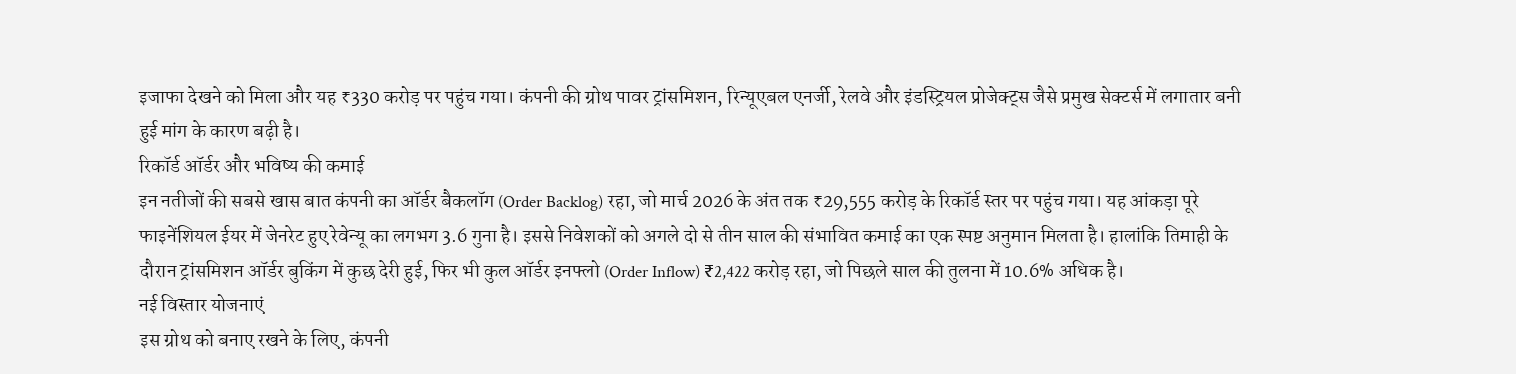इजाफा देखने को मिला और यह ₹330 करोड़ पर पहुंच गया। कंपनी की ग्रोथ पावर ट्रांसमिशन, रिन्यूएबल एनर्जी, रेलवे और इंडस्ट्रियल प्रोजेक्ट्स जैसे प्रमुख सेक्टर्स में लगातार बनी हुई मांग के कारण बढ़ी है।
रिकॉर्ड ऑर्डर और भविष्य की कमाई
इन नतीजों की सबसे खास बात कंपनी का ऑर्डर बैकलॉग (Order Backlog) रहा, जो मार्च 2026 के अंत तक ₹29,555 करोड़ के रिकॉर्ड स्तर पर पहुंच गया। यह आंकड़ा पूरे फाइनेंशियल ईयर में जेनरेट हुए रेवेन्यू का लगभग 3.6 गुना है। इससे निवेशकों को अगले दो से तीन साल की संभावित कमाई का एक स्पष्ट अनुमान मिलता है। हालांकि तिमाही के दौरान ट्रांसमिशन ऑर्डर बुकिंग में कुछ देरी हुई, फिर भी कुल ऑर्डर इनफ्लो (Order Inflow) ₹2,422 करोड़ रहा, जो पिछले साल की तुलना में 10.6% अधिक है।
नई विस्तार योजनाएं
इस ग्रोथ को बनाए रखने के लिए, कंपनी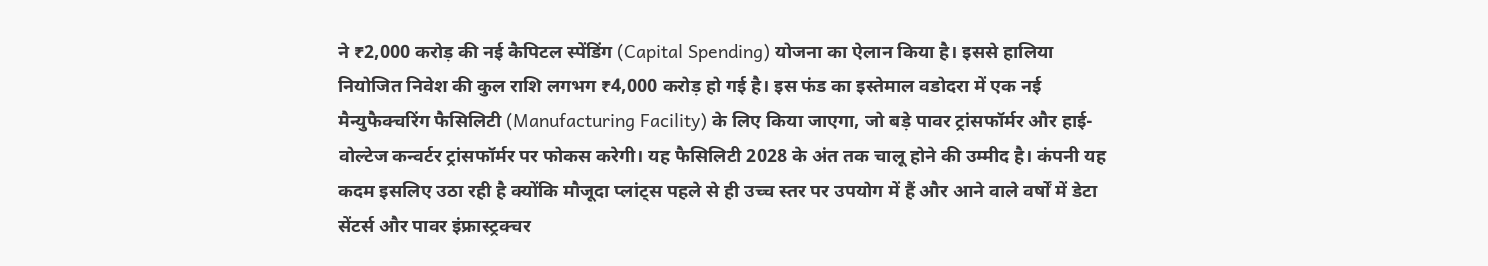ने ₹2,000 करोड़ की नई कैपिटल स्पेंडिंग (Capital Spending) योजना का ऐलान किया है। इससे हालिया नियोजित निवेश की कुल राशि लगभग ₹4,000 करोड़ हो गई है। इस फंड का इस्तेमाल वडोदरा में एक नई मैन्युफैक्चरिंग फैसिलिटी (Manufacturing Facility) के लिए किया जाएगा, जो बड़े पावर ट्रांसफॉर्मर और हाई-वोल्टेज कन्वर्टर ट्रांसफॉर्मर पर फोकस करेगी। यह फैसिलिटी 2028 के अंत तक चालू होने की उम्मीद है। कंपनी यह कदम इसलिए उठा रही है क्योंकि मौजूदा प्लांट्स पहले से ही उच्च स्तर पर उपयोग में हैं और आने वाले वर्षों में डेटा सेंटर्स और पावर इंफ्रास्ट्रक्चर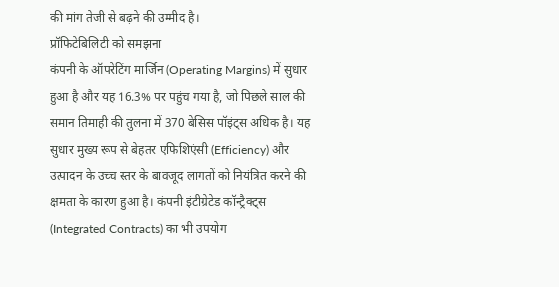की मांग तेजी से बढ़ने की उम्मीद है।
प्रॉफिटेबिलिटी को समझना
कंपनी के ऑपरेटिंग मार्जिन (Operating Margins) में सुधार हुआ है और यह 16.3% पर पहुंच गया है, जो पिछले साल की समान तिमाही की तुलना में 370 बेसिस पॉइंट्स अधिक है। यह सुधार मुख्य रूप से बेहतर एफिशिएंसी (Efficiency) और उत्पादन के उच्च स्तर के बावजूद लागतों को नियंत्रित करने की क्षमता के कारण हुआ है। कंपनी इंटीग्रेटेड कॉन्ट्रैक्ट्स (Integrated Contracts) का भी उपयोग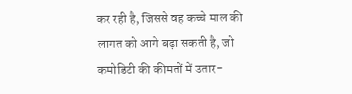कर रही है, जिससे वह कच्चे माल की लागत को आगे बढ़ा सकती है, जो कमोडिटी की कीमतों में उतार-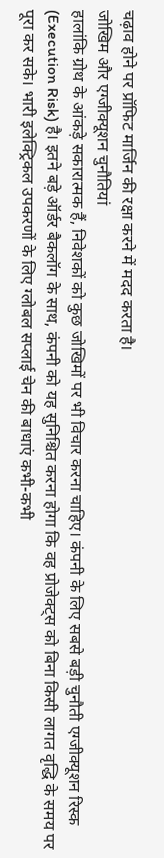चढ़ाव होने पर प्रॉफिट मार्जिन की रक्षा करने में मदद करता है।
जोखिम और एग्जीक्यूशन चुनौतियां
हालांकि ग्रोथ के आंकड़े सकारात्मक हैं, निवेशकों को कुछ जोखिमों पर भी विचार करना चाहिए। कंपनी के लिए सबसे बड़ी चुनौती एग्जीक्यूशन रिस्क (Execution Risk) है। इतने बड़े ऑर्डर बैकलॉग के साथ, कंपनी को यह सुनिश्चित करना होगा कि वह प्रोजेक्ट्स को बिना किसी लागत वृद्धि के समय पर पूरा कर सके। भारी इलेक्ट्रिकल उपकरणों के लिए ग्लोबल सप्लाई चेन की बाधाएं कभी-कभी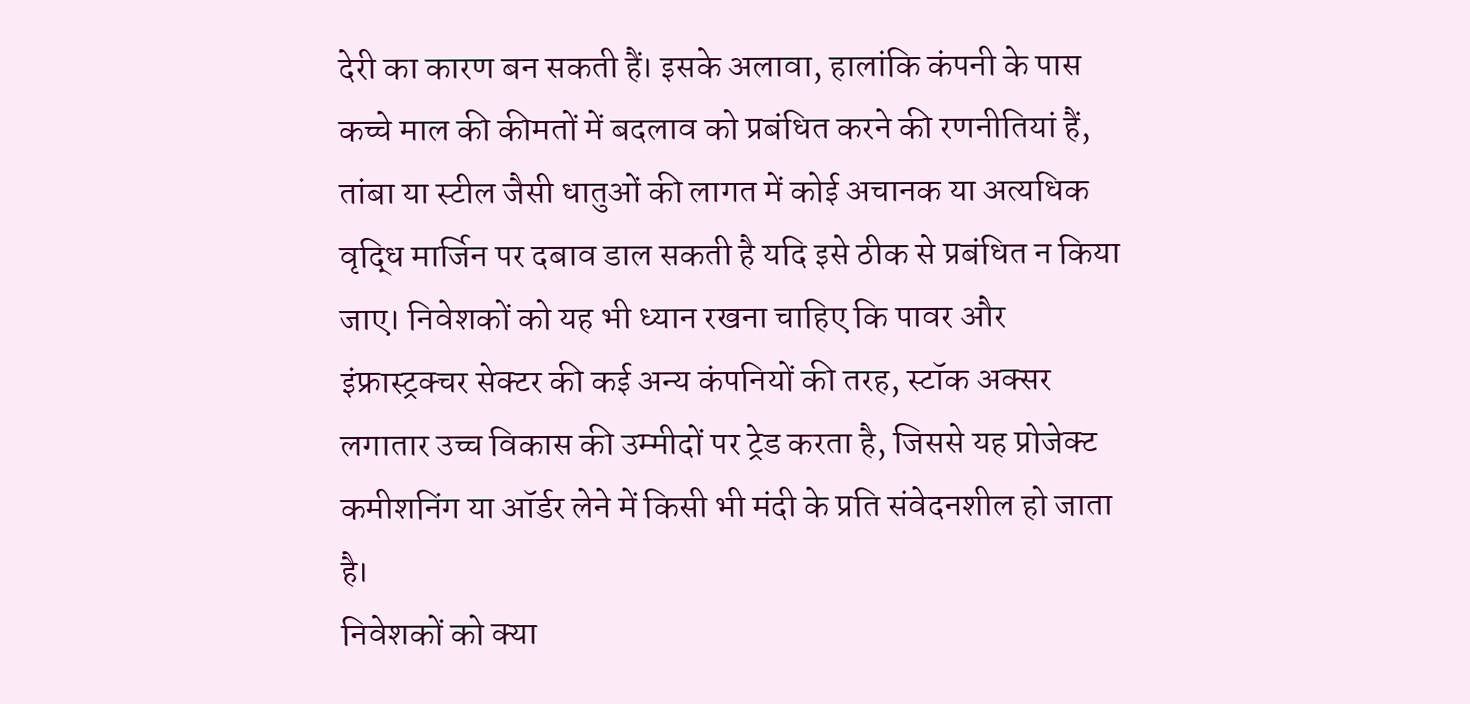देरी का कारण बन सकती हैं। इसके अलावा, हालांकि कंपनी के पास कच्चे माल की कीमतों में बदलाव को प्रबंधित करने की रणनीतियां हैं, तांबा या स्टील जैसी धातुओं की लागत में कोई अचानक या अत्यधिक वृद्धि मार्जिन पर दबाव डाल सकती है यदि इसे ठीक से प्रबंधित न किया जाए। निवेशकों को यह भी ध्यान रखना चाहिए कि पावर और इंफ्रास्ट्रक्चर सेक्टर की कई अन्य कंपनियों की तरह, स्टॉक अक्सर लगातार उच्च विकास की उम्मीदों पर ट्रेड करता है, जिससे यह प्रोजेक्ट कमीशनिंग या ऑर्डर लेने में किसी भी मंदी के प्रति संवेदनशील हो जाता है।
निवेशकों को क्या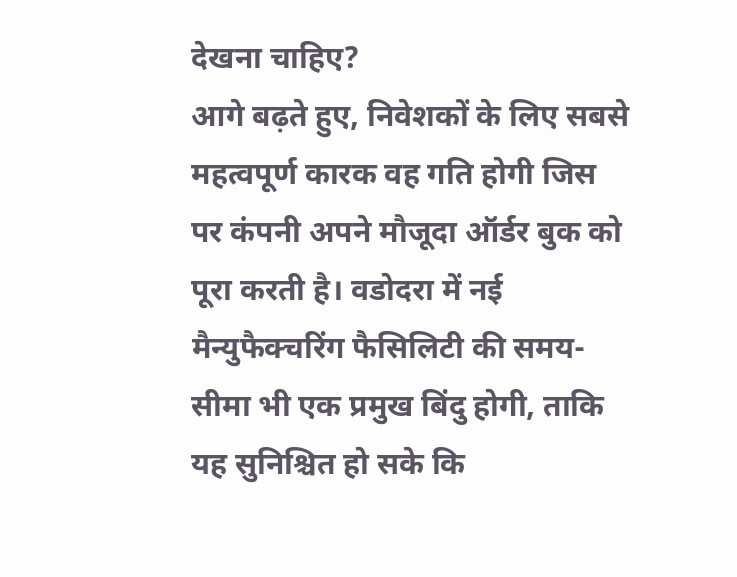देखना चाहिए?
आगे बढ़ते हुए, निवेशकों के लिए सबसे महत्वपूर्ण कारक वह गति होगी जिस पर कंपनी अपने मौजूदा ऑर्डर बुक को पूरा करती है। वडोदरा में नई मैन्युफैक्चरिंग फैसिलिटी की समय-सीमा भी एक प्रमुख बिंदु होगी, ताकि यह सुनिश्चित हो सके कि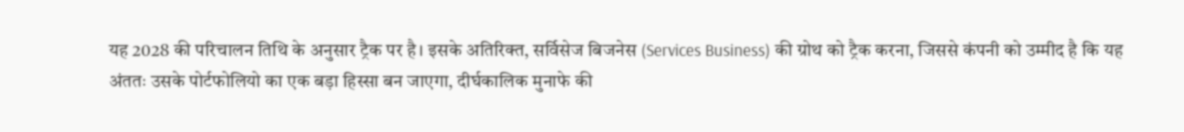यह 2028 की परिचालन तिथि के अनुसार ट्रैक पर है। इसके अतिरिक्त, सर्विसेज बिजनेस (Services Business) की ग्रोथ को ट्रैक करना, जिससे कंपनी को उम्मीद है कि यह अंततः उसके पोर्टफोलियो का एक बड़ा हिस्सा बन जाएगा, दीर्घकालिक मुनाफे की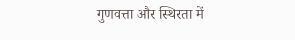गुणवत्ता और स्थिरता में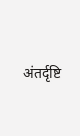अंतर्दृष्टि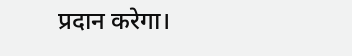प्रदान करेगा।